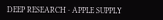DEEP RESEARCH · APPLE SUPPLY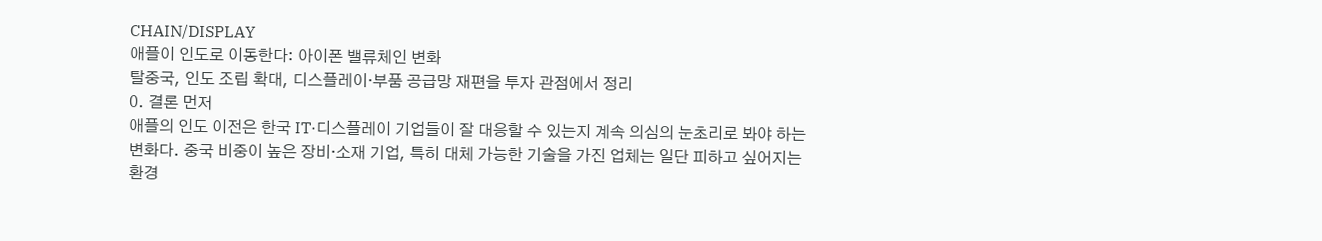CHAIN/DISPLAY
애플이 인도로 이동한다: 아이폰 밸류체인 변화
탈중국, 인도 조립 확대, 디스플레이·부품 공급망 재편을 투자 관점에서 정리
0. 결론 먼저
애플의 인도 이전은 한국 IT·디스플레이 기업들이 잘 대응할 수 있는지 계속 의심의 눈초리로 봐야 하는 변화다. 중국 비중이 높은 장비·소재 기업, 특히 대체 가능한 기술을 가진 업체는 일단 피하고 싶어지는 환경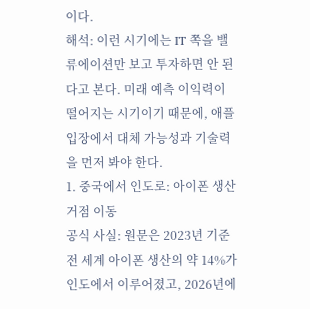이다.
해석: 이런 시기에는 IT 쪽을 밸류에이션만 보고 투자하면 안 된다고 본다. 미래 예측 이익력이 떨어지는 시기이기 때문에, 애플 입장에서 대체 가능성과 기술력을 먼저 봐야 한다.
1. 중국에서 인도로: 아이폰 생산거점 이동
공식 사실: 원문은 2023년 기준 전 세계 아이폰 생산의 약 14%가 인도에서 이루어졌고, 2026년에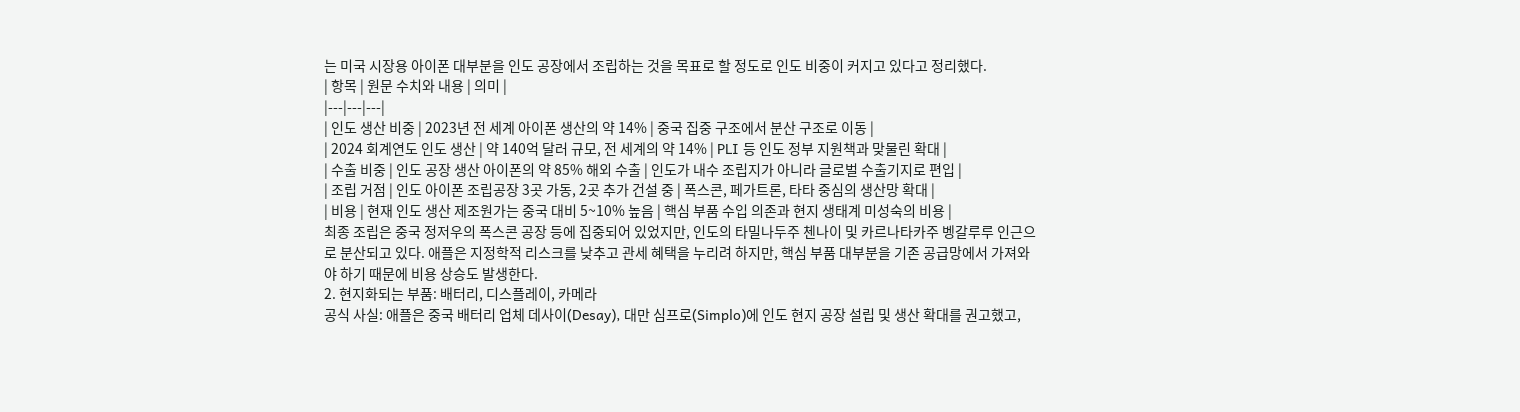는 미국 시장용 아이폰 대부분을 인도 공장에서 조립하는 것을 목표로 할 정도로 인도 비중이 커지고 있다고 정리했다.
| 항목 | 원문 수치와 내용 | 의미 |
|---|---|---|
| 인도 생산 비중 | 2023년 전 세계 아이폰 생산의 약 14% | 중국 집중 구조에서 분산 구조로 이동 |
| 2024 회계연도 인도 생산 | 약 140억 달러 규모, 전 세계의 약 14% | PLI 등 인도 정부 지원책과 맞물린 확대 |
| 수출 비중 | 인도 공장 생산 아이폰의 약 85% 해외 수출 | 인도가 내수 조립지가 아니라 글로벌 수출기지로 편입 |
| 조립 거점 | 인도 아이폰 조립공장 3곳 가동, 2곳 추가 건설 중 | 폭스콘, 페가트론, 타타 중심의 생산망 확대 |
| 비용 | 현재 인도 생산 제조원가는 중국 대비 5~10% 높음 | 핵심 부품 수입 의존과 현지 생태계 미성숙의 비용 |
최종 조립은 중국 정저우의 폭스콘 공장 등에 집중되어 있었지만, 인도의 타밀나두주 첸나이 및 카르나타카주 벵갈루루 인근으로 분산되고 있다. 애플은 지정학적 리스크를 낮추고 관세 혜택을 누리려 하지만, 핵심 부품 대부분을 기존 공급망에서 가져와야 하기 때문에 비용 상승도 발생한다.
2. 현지화되는 부품: 배터리, 디스플레이, 카메라
공식 사실: 애플은 중국 배터리 업체 데사이(Desay), 대만 심프로(Simplo)에 인도 현지 공장 설립 및 생산 확대를 권고했고,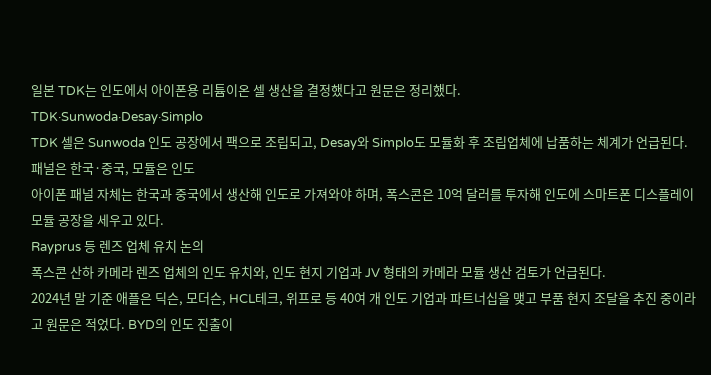일본 TDK는 인도에서 아이폰용 리튬이온 셀 생산을 결정했다고 원문은 정리했다.
TDK·Sunwoda·Desay·Simplo
TDK 셀은 Sunwoda 인도 공장에서 팩으로 조립되고, Desay와 Simplo도 모듈화 후 조립업체에 납품하는 체계가 언급된다.
패널은 한국·중국, 모듈은 인도
아이폰 패널 자체는 한국과 중국에서 생산해 인도로 가져와야 하며, 폭스콘은 10억 달러를 투자해 인도에 스마트폰 디스플레이 모듈 공장을 세우고 있다.
Rayprus 등 렌즈 업체 유치 논의
폭스콘 산하 카메라 렌즈 업체의 인도 유치와, 인도 현지 기업과 JV 형태의 카메라 모듈 생산 검토가 언급된다.
2024년 말 기준 애플은 딕슨, 모더슨, HCL테크, 위프로 등 40여 개 인도 기업과 파트너십을 맺고 부품 현지 조달을 추진 중이라고 원문은 적었다. BYD의 인도 진출이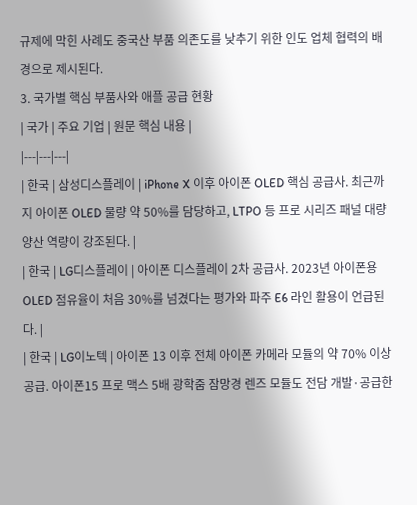규제에 막힌 사례도 중국산 부품 의존도를 낮추기 위한 인도 업체 협력의 배경으로 제시된다.
3. 국가별 핵심 부품사와 애플 공급 현황
| 국가 | 주요 기업 | 원문 핵심 내용 |
|---|---|---|
| 한국 | 삼성디스플레이 | iPhone X 이후 아이폰 OLED 핵심 공급사. 최근까지 아이폰 OLED 물량 약 50%를 담당하고, LTPO 등 프로 시리즈 패널 대량 양산 역량이 강조된다. |
| 한국 | LG디스플레이 | 아이폰 디스플레이 2차 공급사. 2023년 아이폰용 OLED 점유율이 처음 30%를 넘겼다는 평가와 파주 E6 라인 활용이 언급된다. |
| 한국 | LG이노텍 | 아이폰 13 이후 전체 아이폰 카메라 모듈의 약 70% 이상 공급. 아이폰15 프로 맥스 5배 광학줌 잠망경 렌즈 모듈도 전담 개발·공급한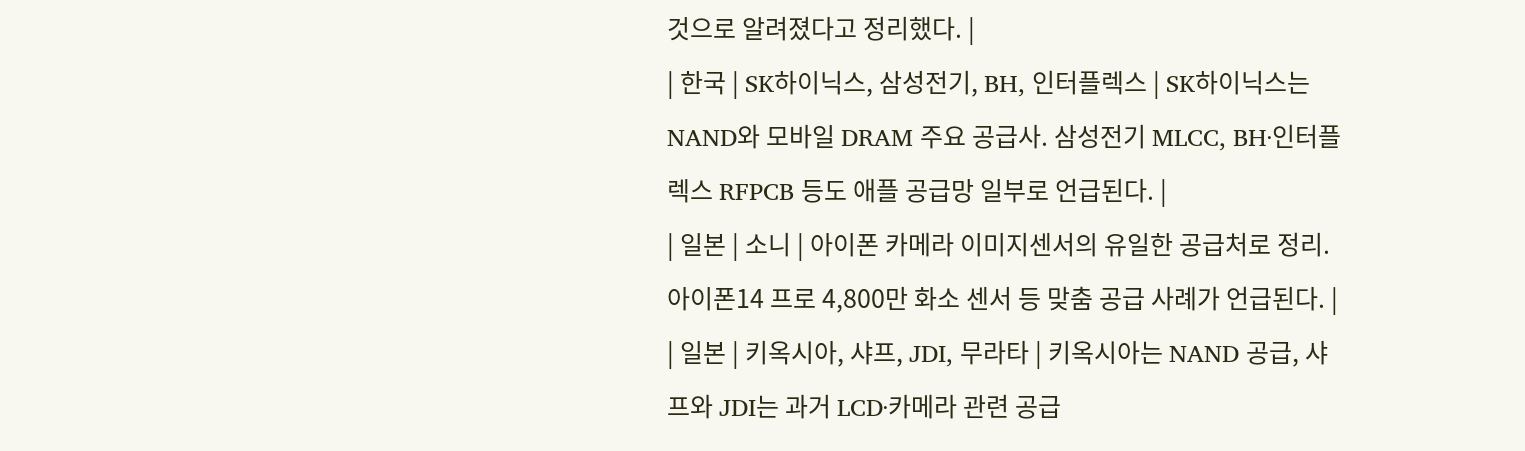것으로 알려졌다고 정리했다. |
| 한국 | SK하이닉스, 삼성전기, BH, 인터플렉스 | SK하이닉스는 NAND와 모바일 DRAM 주요 공급사. 삼성전기 MLCC, BH·인터플렉스 RFPCB 등도 애플 공급망 일부로 언급된다. |
| 일본 | 소니 | 아이폰 카메라 이미지센서의 유일한 공급처로 정리. 아이폰14 프로 4,800만 화소 센서 등 맞춤 공급 사례가 언급된다. |
| 일본 | 키옥시아, 샤프, JDI, 무라타 | 키옥시아는 NAND 공급, 샤프와 JDI는 과거 LCD·카메라 관련 공급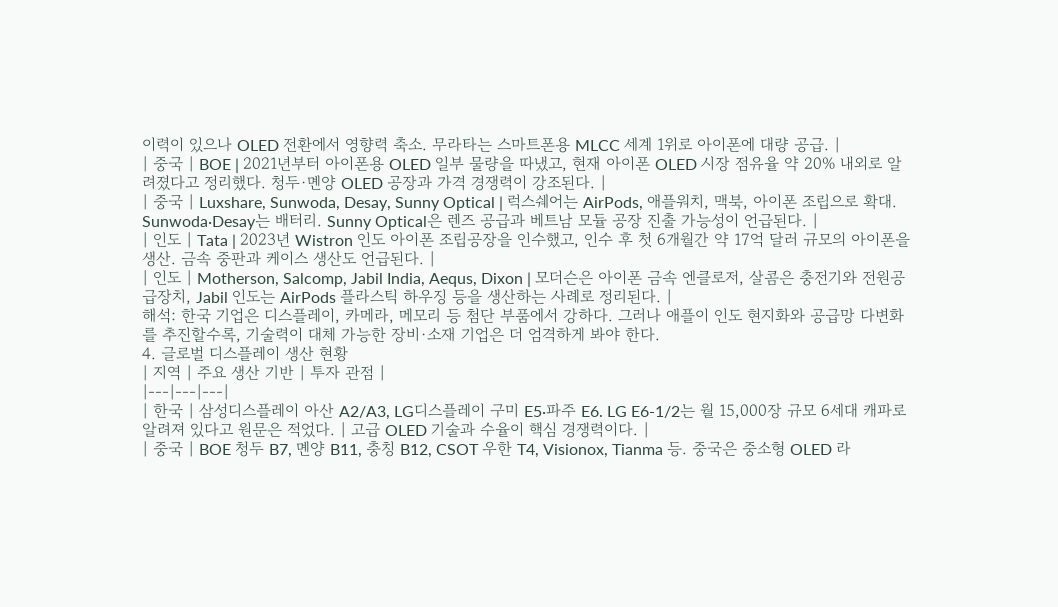이력이 있으나 OLED 전환에서 영향력 축소. 무라타는 스마트폰용 MLCC 세계 1위로 아이폰에 대량 공급. |
| 중국 | BOE | 2021년부터 아이폰용 OLED 일부 물량을 따냈고, 현재 아이폰 OLED 시장 점유율 약 20% 내외로 알려졌다고 정리했다. 청두·몐양 OLED 공장과 가격 경쟁력이 강조된다. |
| 중국 | Luxshare, Sunwoda, Desay, Sunny Optical | 럭스쉐어는 AirPods, 애플워치, 맥북, 아이폰 조립으로 확대. Sunwoda·Desay는 배터리. Sunny Optical은 렌즈 공급과 베트남 모듈 공장 진출 가능성이 언급된다. |
| 인도 | Tata | 2023년 Wistron 인도 아이폰 조립공장을 인수했고, 인수 후 첫 6개월간 약 17억 달러 규모의 아이폰을 생산. 금속 중판과 케이스 생산도 언급된다. |
| 인도 | Motherson, Salcomp, Jabil India, Aequs, Dixon | 모더슨은 아이폰 금속 엔클로저, 살콤은 충전기와 전원공급장치, Jabil 인도는 AirPods 플라스틱 하우징 등을 생산하는 사례로 정리된다. |
해석: 한국 기업은 디스플레이, 카메라, 메모리 등 첨단 부품에서 강하다. 그러나 애플이 인도 현지화와 공급망 다변화를 추진할수록, 기술력이 대체 가능한 장비·소재 기업은 더 엄격하게 봐야 한다.
4. 글로벌 디스플레이 생산 현황
| 지역 | 주요 생산 기반 | 투자 관점 |
|---|---|---|
| 한국 | 삼성디스플레이 아산 A2/A3, LG디스플레이 구미 E5·파주 E6. LG E6-1/2는 월 15,000장 규모 6세대 캐파로 알려져 있다고 원문은 적었다. | 고급 OLED 기술과 수율이 핵심 경쟁력이다. |
| 중국 | BOE 청두 B7, 몐양 B11, 충칭 B12, CSOT 우한 T4, Visionox, Tianma 등. 중국은 중소형 OLED 라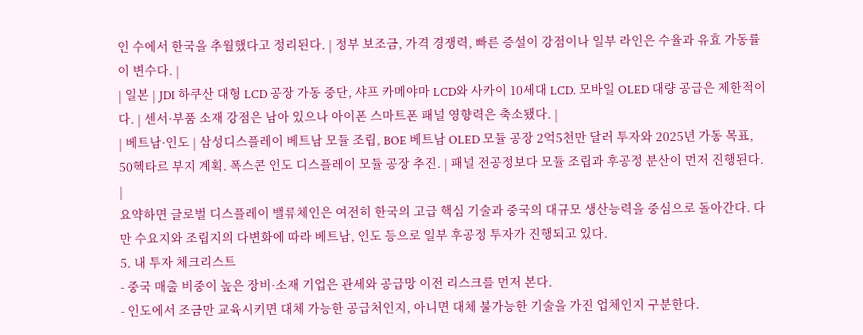인 수에서 한국을 추월했다고 정리된다. | 정부 보조금, 가격 경쟁력, 빠른 증설이 강점이나 일부 라인은 수율과 유효 가동률이 변수다. |
| 일본 | JDI 하쿠산 대형 LCD 공장 가동 중단, 샤프 카메야마 LCD와 사카이 10세대 LCD. 모바일 OLED 대량 공급은 제한적이다. | 센서·부품 소재 강점은 남아 있으나 아이폰 스마트폰 패널 영향력은 축소됐다. |
| 베트남·인도 | 삼성디스플레이 베트남 모듈 조립, BOE 베트남 OLED 모듈 공장 2억5천만 달러 투자와 2025년 가동 목표, 50헥타르 부지 계획. 폭스콘 인도 디스플레이 모듈 공장 추진. | 패널 전공정보다 모듈 조립과 후공정 분산이 먼저 진행된다. |
요약하면 글로벌 디스플레이 밸류체인은 여전히 한국의 고급 핵심 기술과 중국의 대규모 생산능력을 중심으로 돌아간다. 다만 수요지와 조립지의 다변화에 따라 베트남, 인도 등으로 일부 후공정 투자가 진행되고 있다.
5. 내 투자 체크리스트
- 중국 매출 비중이 높은 장비·소재 기업은 관세와 공급망 이전 리스크를 먼저 본다.
- 인도에서 조금만 교육시키면 대체 가능한 공급처인지, 아니면 대체 불가능한 기술을 가진 업체인지 구분한다.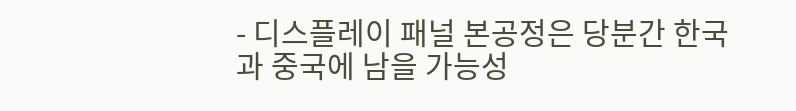- 디스플레이 패널 본공정은 당분간 한국과 중국에 남을 가능성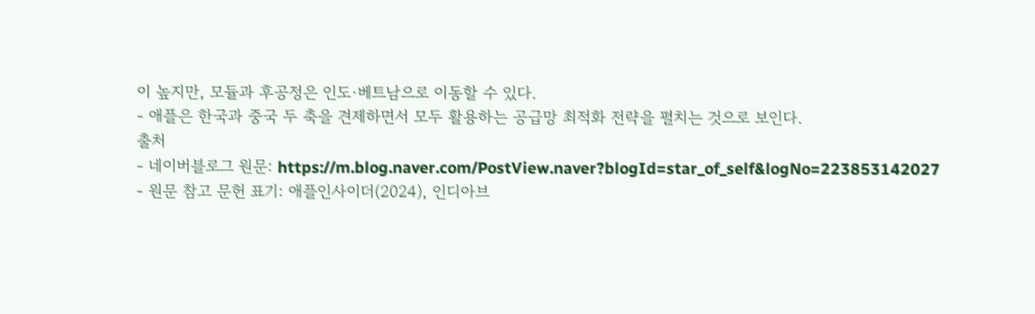이 높지만, 모듈과 후공정은 인도·베트남으로 이동할 수 있다.
- 애플은 한국과 중국 두 축을 견제하면서 모두 활용하는 공급망 최적화 전략을 펼치는 것으로 보인다.
출처
- 네이버블로그 원문: https://m.blog.naver.com/PostView.naver?blogId=star_of_self&logNo=223853142027
- 원문 참고 문헌 표기: 애플인사이더(2024), 인디아브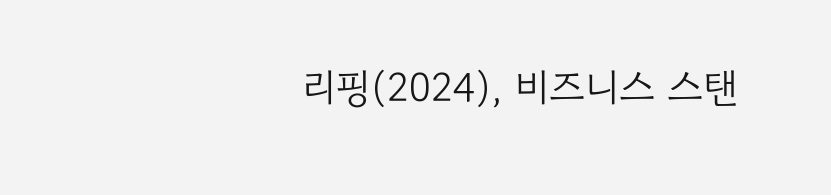리핑(2024), 비즈니스 스탠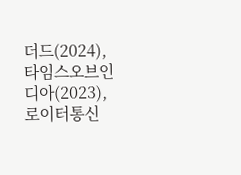더드(2024), 타임스오브인디아(2023), 로이터통신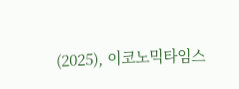(2025), 이코노믹타임스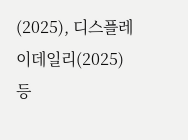(2025), 디스플레이데일리(2025) 등